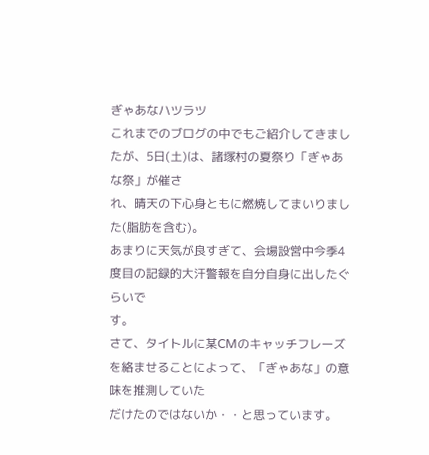ぎゃあなハツラツ
これまでのブログの中でもご紹介してきましたが、5日(土)は、諸塚村の夏祭り「ぎゃあな祭」が催さ
れ、晴天の下心身ともに燃焼してまいりました(脂肪を含む)。
あまりに天気が良すぎて、会場設営中今季4度目の記録的大汗警報を自分自身に出したぐらいで
す。
さて、タイトルに某CMのキャッチフレーズを絡ませることによって、「ぎゃあな」の意味を推測していた
だけたのではないか・・と思っています。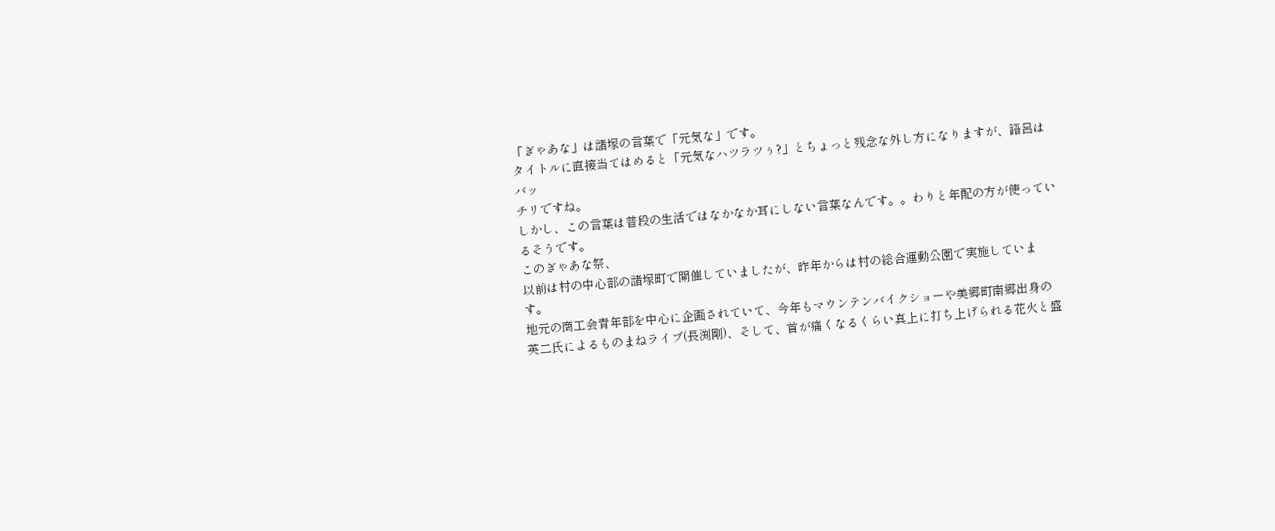「ぎゃあな」は諸塚の言葉で「元気な」です。
タイトルに直接当てはめると「元気なハツラツぅ?」とちょっと残念な外し方になりますが、語呂はバッ
チリですね。
しかし、この言葉は普段の生活ではなかなか耳にしない言葉なんです。。わりと年配の方が使ってい
るそうです。
このぎゃあな祭、
以前は村の中心部の諸塚町で開催していましたが、昨年からは村の総合運動公園で実施していま
す。
地元の商工会青年部を中心に企画されていて、今年もマウンテンバイクショーや美郷町南郷出身の
英二氏によるものまねライブ(長渕剛)、そして、首が痛くなるくらい真上に打ち上げられる花火と盛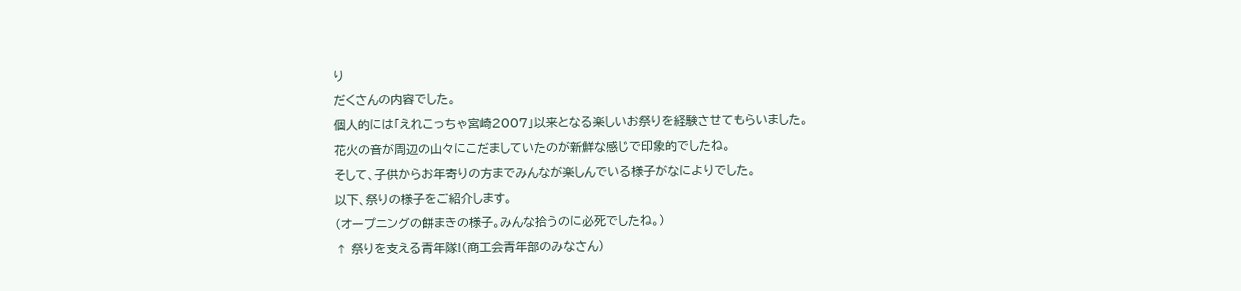り
だくさんの内容でした。
個人的には「えれこっちゃ宮崎2007」以来となる楽しいお祭りを経験させてもらいました。
花火の音が周辺の山々にこだましていたのが新鮮な感じで印象的でしたね。
そして、子供からお年寄りの方までみんなが楽しんでいる様子がなによりでした。
以下、祭りの様子をご紹介します。
(オープニングの餅まきの様子。みんな拾うのに必死でしたね。)
↑ 祭りを支える青年隊!(商工会青年部のみなさん)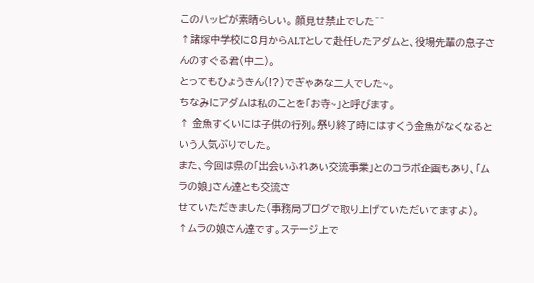このハッピが素晴らしい。 顔見せ禁止でした^^
↑諸塚中学校に8月からALTとして赴任したアダムと、役場先輩の息子さんのすぐる君(中二)。
とってもひょうきん(!?)でぎゃあな二人でした~。
ちなみにアダムは私のことを「お寺~」と呼びます。
↑ 金魚すくいには子供の行列。祭り終了時にはすくう金魚がなくなるという人気ぶりでした。
また、今回は県の「出会いふれあい交流事業」とのコラボ企画もあり、「ムラの娘」さん達とも交流さ
せていただきました(事務局ブログで取り上げていただいてますよ)。
↑ムラの娘さん達です。ステージ上で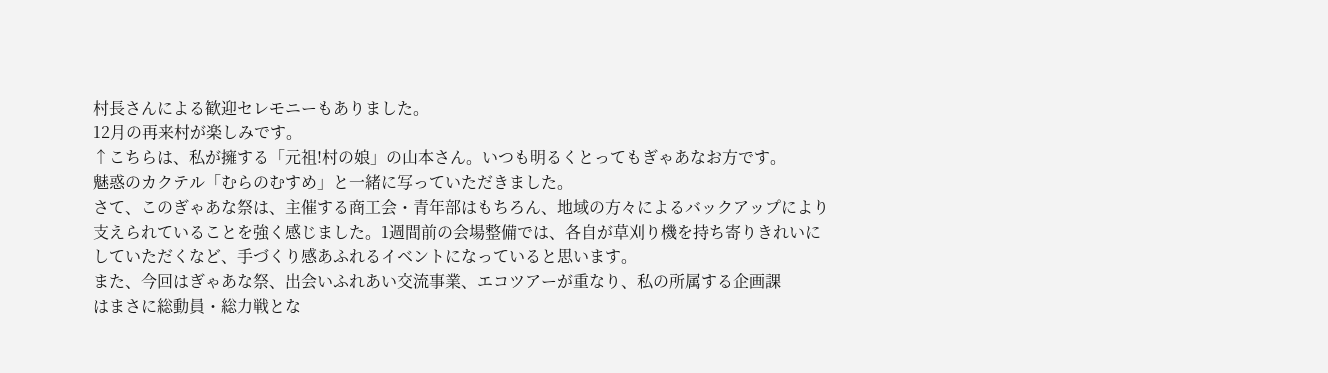村長さんによる歓迎セレモニーもありました。
12月の再来村が楽しみです。
↑こちらは、私が擁する「元祖!村の娘」の山本さん。いつも明るくとってもぎゃあなお方です。
魅惑のカクテル「むらのむすめ」と一緒に写っていただきました。
さて、このぎゃあな祭は、主催する商工会・青年部はもちろん、地域の方々によるバックアップにより
支えられていることを強く感じました。1週間前の会場整備では、各自が草刈り機を持ち寄りきれいに
していただくなど、手づくり感あふれるイベントになっていると思います。
また、今回はぎゃあな祭、出会いふれあい交流事業、エコツアーが重なり、私の所属する企画課
はまさに総動員・総力戦とな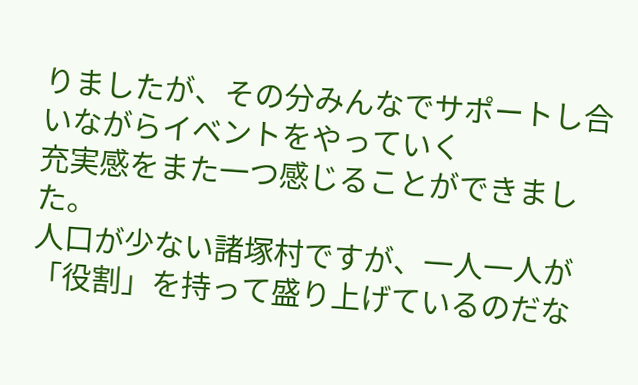りましたが、その分みんなでサポートし合いながらイベントをやっていく
充実感をまた一つ感じることができました。
人口が少ない諸塚村ですが、一人一人が「役割」を持って盛り上げているのだな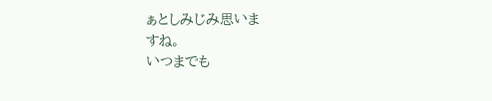ぁとしみじみ思いま
すね。
いつまでも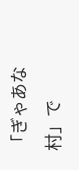「ぎゃあな村」で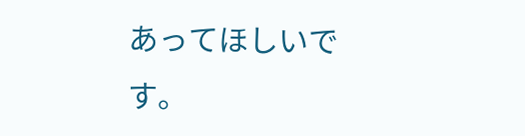あってほしいです。